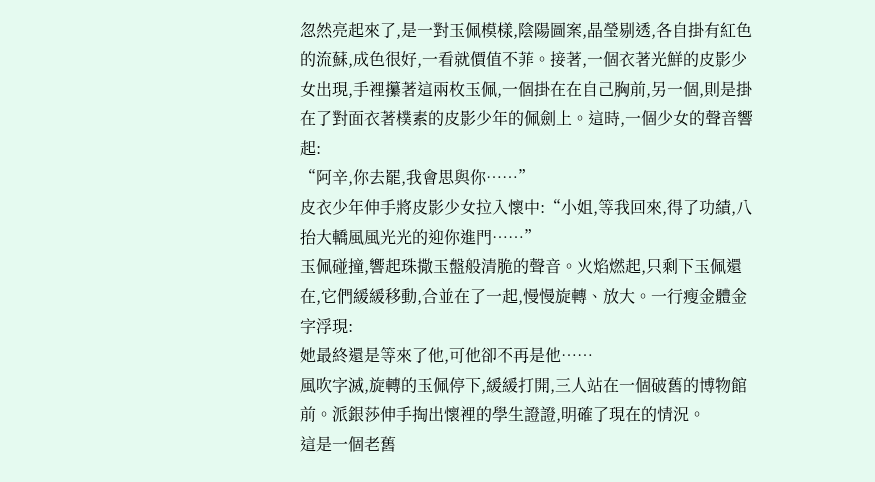忽然亮起來了,是一對玉佩模樣,陰陽圖案,晶瑩剔透,各自掛有紅色的流蘇,成色很好,一看就價值不菲。接著,一個衣著光鮮的皮影少女出現,手裡攥著這兩枚玉佩,一個掛在在自己胸前,另一個,則是掛在了對面衣著樸素的皮影少年的佩劍上。這時,一個少女的聲音響起:
“阿辛,你去罷,我會思與你……”
皮衣少年伸手將皮影少女拉入懷中:“小姐,等我回來,得了功績,八抬大轎風風光光的迎你進門……”
玉佩碰撞,響起珠撒玉盤般清脆的聲音。火焰燃起,只剩下玉佩還在,它們緩緩移動,合並在了一起,慢慢旋轉、放大。一行瘦金體金字浮現:
她最終還是等來了他,可他卻不再是他……
風吹字滅,旋轉的玉佩停下,緩緩打開,三人站在一個破舊的博物館前。派銀莎伸手掏出懷裡的學生證證,明確了現在的情況。
這是一個老舊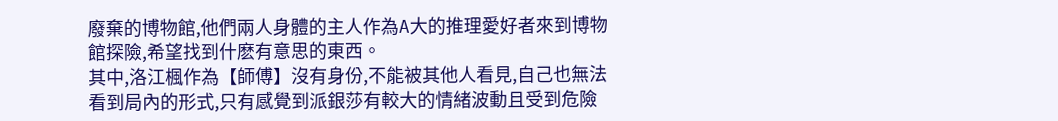廢棄的博物館,他們兩人身體的主人作為A大的推理愛好者來到博物館探險,希望找到什麽有意思的東西。
其中,洛江楓作為【師傅】沒有身份,不能被其他人看見,自己也無法看到局內的形式,只有感覺到派銀莎有較大的情緒波動且受到危險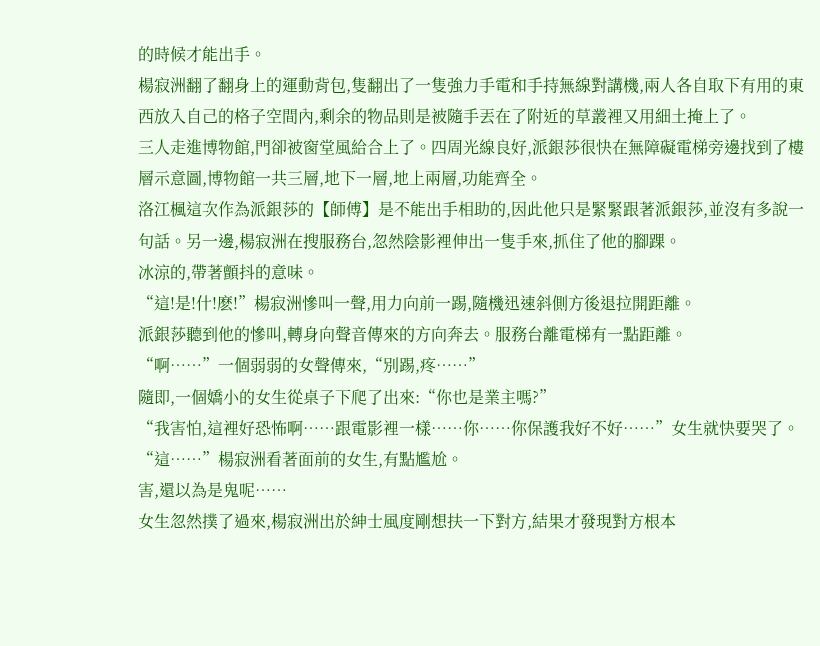的時候才能出手。
楊寂洲翻了翻身上的運動背包,隻翻出了一隻強力手電和手持無線對講機,兩人各自取下有用的東西放入自己的格子空間內,剩余的物品則是被隨手丟在了附近的草叢裡又用細土掩上了。
三人走進博物館,門卻被窗堂風給合上了。四周光線良好,派銀莎很快在無障礙電梯旁邊找到了樓層示意圖,博物館一共三層,地下一層,地上兩層,功能齊全。
洛江楓這次作為派銀莎的【師傅】是不能出手相助的,因此他只是緊緊跟著派銀莎,並沒有多說一句話。另一邊,楊寂洲在搜服務台,忽然陰影裡伸出一隻手來,抓住了他的腳踝。
冰涼的,帶著顫抖的意味。
“這!是!什!麽!”楊寂洲慘叫一聲,用力向前一踢,隨機迅速斜側方後退拉開距離。
派銀莎聽到他的慘叫,轉身向聲音傳來的方向奔去。服務台離電梯有一點距離。
“啊……”一個弱弱的女聲傳來,“別踢,疼……”
隨即,一個嬌小的女生從桌子下爬了出來:“你也是業主嗎?”
“我害怕,這裡好恐怖啊……跟電影裡一樣……你……你保護我好不好……”女生就快要哭了。
“這……”楊寂洲看著面前的女生,有點尷尬。
害,還以為是鬼呢……
女生忽然撲了過來,楊寂洲出於紳士風度剛想扶一下對方,結果才發現對方根本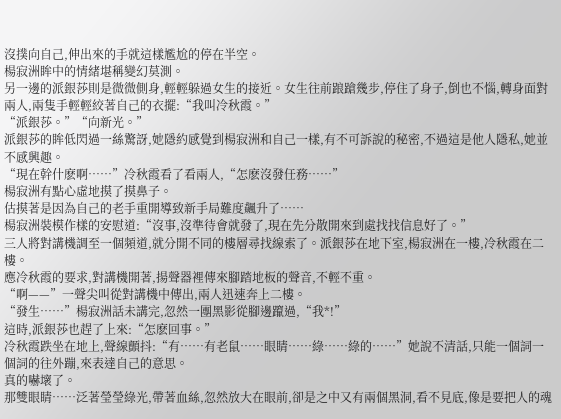沒撲向自己,伸出來的手就這樣尷尬的停在半空。
楊寂洲眸中的情緒堪稱變幻莫測。
另一邊的派銀莎則是微微側身,輕輕躲過女生的接近。女生往前踉蹌幾步,停住了身子,倒也不惱,轉身面對兩人,兩隻手輕輕絞著自己的衣擺:“我叫冷秋霞。”
“派銀莎。”“向新光。”
派銀莎的眸低閃過一絲驚訝,她隱約感覺到楊寂洲和自己一樣,有不可訴說的秘密,不過這是他人隱私,她並不感興趣。
“現在幹什麽啊……”冷秋霞看了看兩人,“怎麽沒發任務……”
楊寂洲有點心虛地摸了摸鼻子。
估摸著是因為自己的老手重開導致新手局難度飆升了……
楊寂洲裝模作樣的安慰道:“沒事,沒準待會就發了,現在先分散開來到處找找信息好了。”
三人將對講機調至一個頻道,就分開不同的樓層尋找線索了。派銀莎在地下室,楊寂洲在一樓,冷秋霞在二樓。
應冷秋霞的要求,對講機開著,揚聲器裡傳來腳踏地板的聲音,不輕不重。
“啊——”一聲尖叫從對講機中傳出,兩人迅速奔上二樓。
“發生……”楊寂洲話未講完,忽然一團黑影從腳邊躥過,“我*!”
這時,派銀莎也趕了上來:“怎麽回事。”
冷秋霞跌坐在地上,聲線顫抖:“有……有老鼠……眼睛……綠……綠的……”她說不清話,只能一個詞一個詞的往外蹦,來表達自己的意思。
真的嚇壞了。
那雙眼睛……泛著瑩瑩綠光,帶著血絲,忽然放大在眼前,卻是之中又有兩個黑洞,看不見底,像是要把人的魂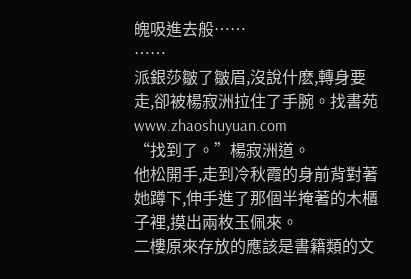魄吸進去般……
……
派銀莎皺了皺眉,沒說什麽,轉身要走,卻被楊寂洲拉住了手腕。找書苑www.zhaoshuyuan.com
“找到了。”楊寂洲道。
他松開手,走到冷秋霞的身前背對著她蹲下,伸手進了那個半掩著的木櫃子裡,摸出兩枚玉佩來。
二樓原來存放的應該是書籍類的文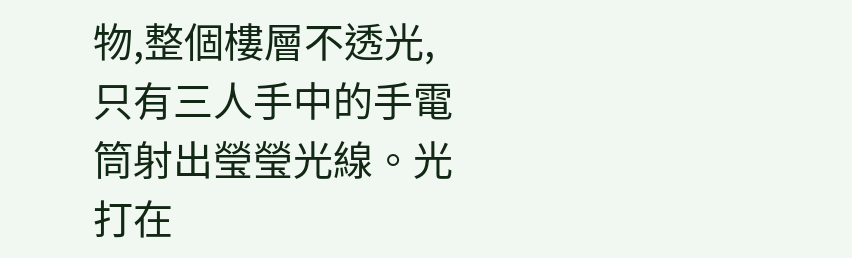物,整個樓層不透光,只有三人手中的手電筒射出瑩瑩光線。光打在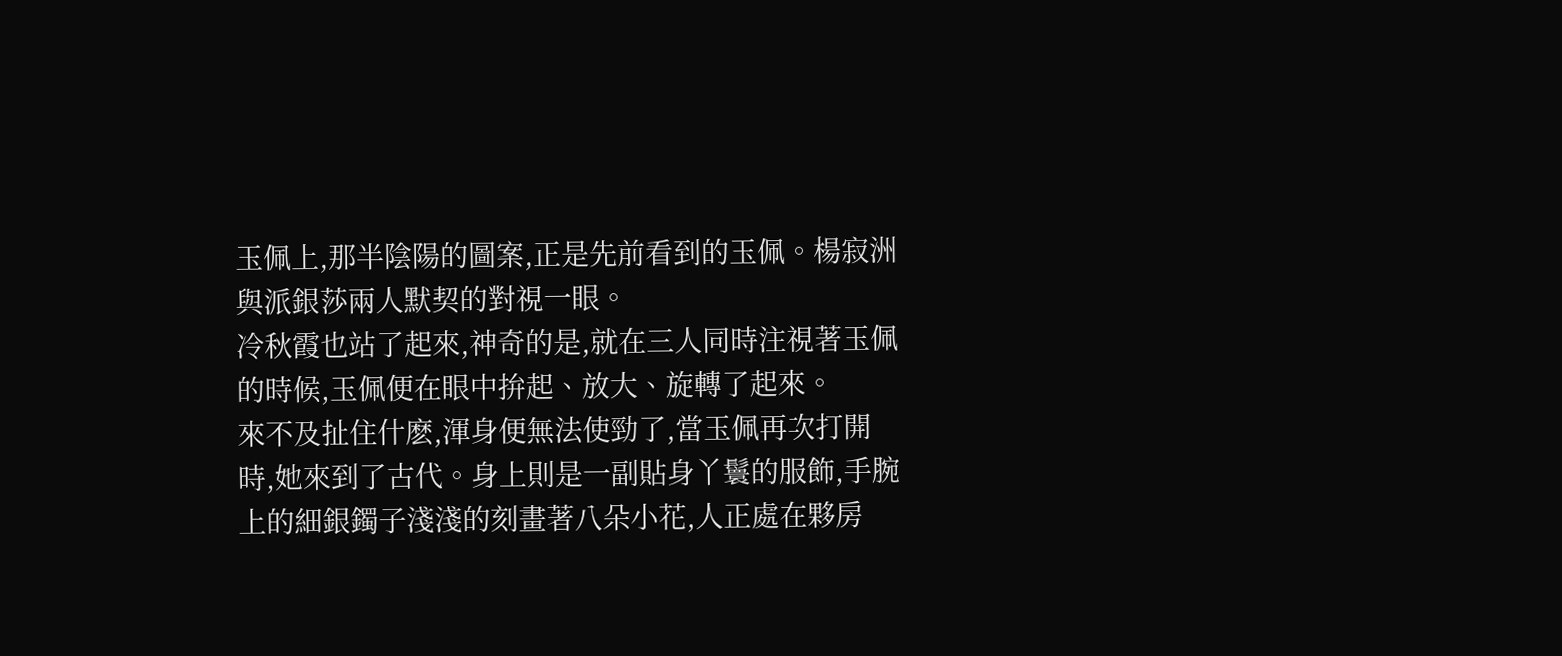玉佩上,那半陰陽的圖案,正是先前看到的玉佩。楊寂洲與派銀莎兩人默契的對視一眼。
冷秋霞也站了起來,神奇的是,就在三人同時注視著玉佩的時候,玉佩便在眼中拚起、放大、旋轉了起來。
來不及扯住什麽,渾身便無法使勁了,當玉佩再次打開時,她來到了古代。身上則是一副貼身丫鬟的服飾,手腕上的細銀鐲子淺淺的刻畫著八朵小花,人正處在夥房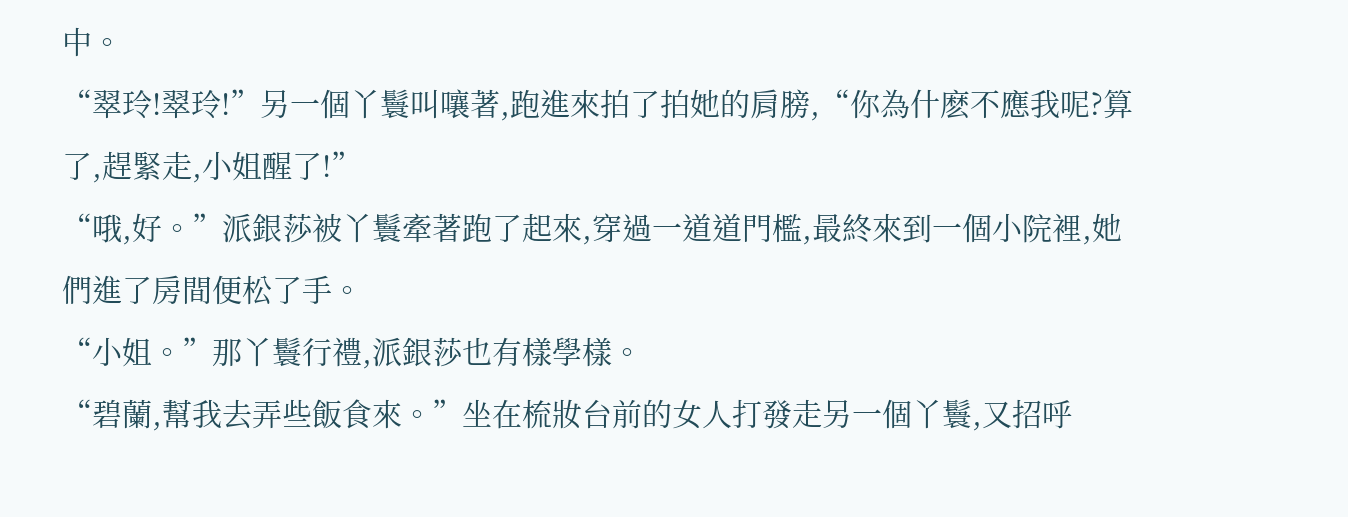中。
“翠玲!翠玲!”另一個丫鬟叫嚷著,跑進來拍了拍她的肩膀,“你為什麽不應我呢?算了,趕緊走,小姐醒了!”
“哦,好。”派銀莎被丫鬟牽著跑了起來,穿過一道道門檻,最終來到一個小院裡,她們進了房間便松了手。
“小姐。”那丫鬟行禮,派銀莎也有樣學樣。
“碧蘭,幫我去弄些飯食來。”坐在梳妝台前的女人打發走另一個丫鬟,又招呼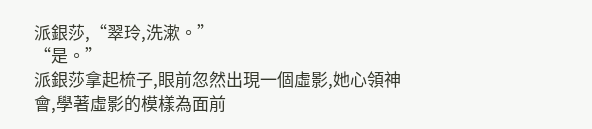派銀莎,“翠玲,洗漱。”
“是。”
派銀莎拿起梳子,眼前忽然出現一個虛影,她心領神會,學著虛影的模樣為面前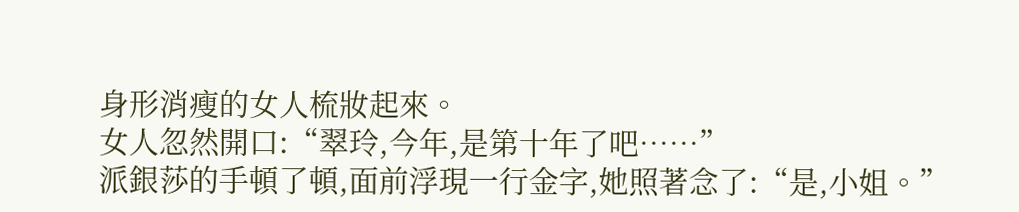身形消瘦的女人梳妝起來。
女人忽然開口:“翠玲,今年,是第十年了吧……”
派銀莎的手頓了頓,面前浮現一行金字,她照著念了:“是,小姐。”